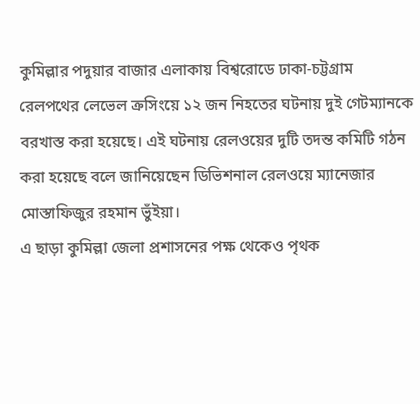কুমিল্লার পদুয়ার বাজার এলাকায় বিশ্বরোডে ঢাকা-চট্টগ্রাম রেলপথের লেভেল ক্রসিংয়ে ১২ জন নিহতের ঘটনায় দুই গেটম্যানকে বরখাস্ত করা হয়েছে। এই ঘটনায় রেলওয়ের দুটি তদন্ত কমিটি গঠন করা হয়েছে বলে জানিয়েছেন ডিভিশনাল রেলওয়ে ম্যানেজার মোস্তাফিজুর রহমান ভুঁইয়া।
এ ছাড়া কুমিল্লা জেলা প্রশাসনের পক্ষ থেকেও পৃথক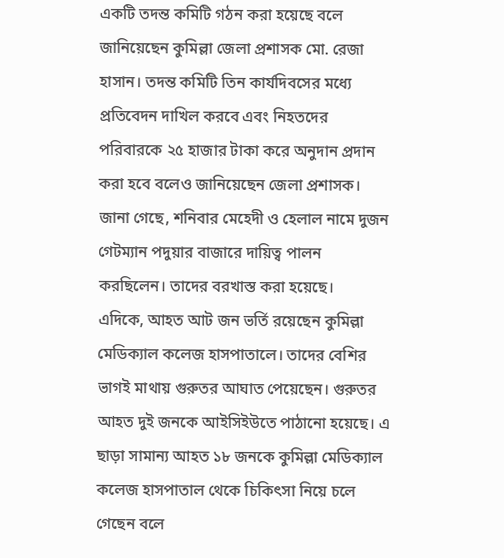একটি তদন্ত কমিটি গঠন করা হয়েছে বলে জানিয়েছেন কুমিল্লা জেলা প্রশাসক মো. রেজা হাসান। তদন্ত কমিটি তিন কার্যদিবসের মধ্যে প্রতিবেদন দাখিল করবে এবং নিহতদের পরিবারকে ২৫ হাজার টাকা করে অনুদান প্রদান করা হবে বলেও জানিয়েছেন জেলা প্রশাসক।
জানা গেছে, শনিবার মেহেদী ও হেলাল নামে দুজন গেটম্যান পদুয়ার বাজারে দায়িত্ব পালন করছিলেন। তাদের বরখাস্ত করা হয়েছে।
এদিকে, আহত আট জন ভর্তি রয়েছেন কুমিল্লা মেডিক্যাল কলেজ হাসপাতালে। তাদের বেশির ভাগই মাথায় গুরুতর আঘাত পেয়েছেন। গুরুতর আহত দুই জনকে আইসিইউতে পাঠানো হয়েছে। এ ছাড়া সামান্য আহত ১৮ জনকে কুমিল্লা মেডিক্যাল কলেজ হাসপাতাল থেকে চিকিৎসা নিয়ে চলে গেছেন বলে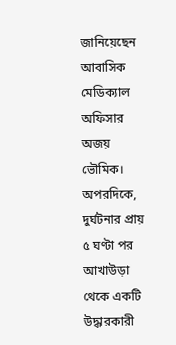জানিয়েছেন আবাসিক মেডিক্যাল অফিসার অজয় ভৌমিক।
অপরদিকে, দুর্ঘটনার প্রায় ৫ ঘণ্টা পর আখাউড়া থেকে একটি উদ্ধারকারী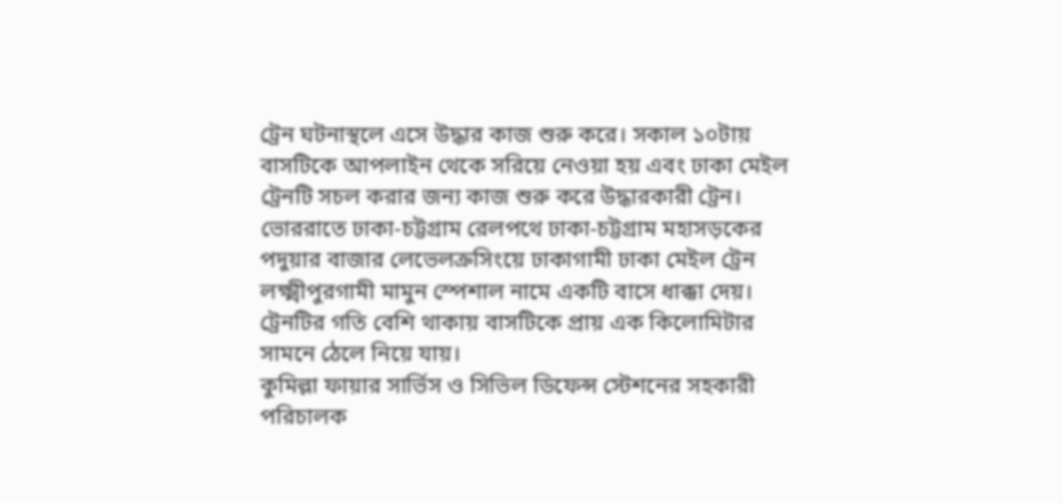ট্রেন ঘটনাস্থলে এসে উদ্ধার কাজ শুরু করে। সকাল ১০টায় বাসটিকে আপলাইন থেকে সরিয়ে নেওয়া হয় এবং ঢাকা মেইল ট্রেনটি সচল করার জন্য কাজ শুরু করে উদ্ধারকারী ট্রেন।
ভোররাতে ঢাকা-চট্টগ্রাম রেলপথে ঢাকা-চট্টগ্রাম মহাসড়কের পদুয়ার বাজার লেভেলক্রসিংয়ে ঢাকাগামী ঢাকা মেইল ট্রেন লক্ষ্মীপুরগামী মামুন স্পেশাল নামে একটি বাসে ধাক্কা দেয়। ট্রেনটির গতি বেশি থাকায় বাসটিকে প্রায় এক কিলোমিটার সামনে ঠেলে নিয়ে যায়।
কুমিল্লা ফায়ার সার্ভিস ও সিভিল ডিফেন্স স্টেশনের সহকারী পরিচালক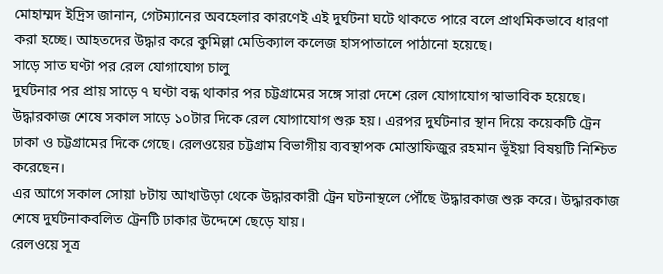মোহাম্মদ ইদ্রিস জানান, গেটম্যানের অবহেলার কারণেই এই দুর্ঘটনা ঘটে থাকতে পারে বলে প্রাথমিকভাবে ধারণা করা হচ্ছে। আহতদের উদ্ধার করে কুমিল্লা মেডিক্যাল কলেজ হাসপাতালে পাঠানো হয়েছে।
সাড়ে সাত ঘণ্টা পর রেল যোগাযোগ চালু
দুর্ঘটনার পর প্রায় সাড়ে ৭ ঘণ্টা বন্ধ থাকার পর চট্টগ্রামের সঙ্গে সারা দেশে রেল যোগাযোগ স্বাভাবিক হয়েছে। উদ্ধারকাজ শেষে সকাল সাড়ে ১০টার দিকে রেল যোগাযোগ শুরু হয়। এরপর দুর্ঘটনার স্থান দিয়ে কয়েকটি ট্রেন ঢাকা ও চট্টগ্রামের দিকে গেছে। রেলওয়ের চট্টগ্রাম বিভাগীয় ব্যবস্থাপক মোস্তাফিজুর রহমান ভূঁইয়া বিষয়টি নিশ্চিত করেছেন।
এর আগে সকাল সোয়া ৮টায় আখাউড়া থেকে উদ্ধারকারী ট্রেন ঘটনাস্থলে পৌঁছে উদ্ধারকাজ শুরু করে। উদ্ধারকাজ শেষে দুর্ঘটনাকবলিত ট্রেনটি ঢাকার উদ্দেশে ছেড়ে যায়।
রেলওয়ে সূত্র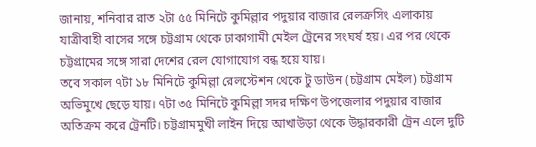জানায়, শনিবার রাত ২টা ৫৫ মিনিটে কুমিল্লার পদুয়ার বাজার রেলক্রসিং এলাকায় যাত্রীবাহী বাসের সঙ্গে চট্টগ্রাম থেকে ঢাকাগামী মেইল ট্রেনের সংঘর্ষ হয়। এর পর থেকে চট্টগ্রামের সঙ্গে সারা দেশের রেল যোগাযোগ বন্ধ হয়ে যায়।
তবে সকাল ৭টা ১৮ মিনিটে কুমিল্লা রেলস্টেশন থেকে টু ডাউন (চট্টগ্রাম মেইল) চট্টগ্রাম অভিমুখে ছেড়ে যায়। ৭টা ৩৫ মিনিটে কুমিল্লা সদর দক্ষিণ উপজেলার পদুয়ার বাজার অতিক্রম করে ট্রেনটি। চট্টগ্রামমুখী লাইন দিয়ে আখাউড়া থেকে উদ্ধারকারী ট্রেন এলে দুটি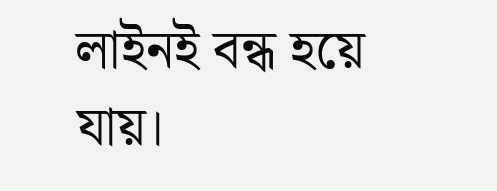লাইনই বন্ধ হয়ে যায়।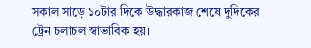সকাল সাড়ে ১০টার দিকে উদ্ধারকাজ শেষে দুদিকের ট্রেন চলাচল স্বাভাবিক হয়।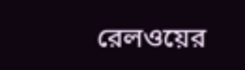রেলওয়ের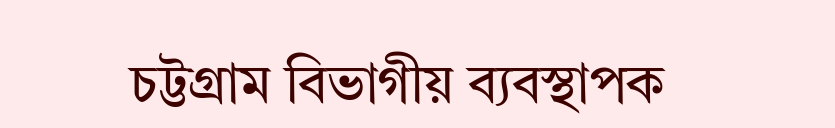চট্টগ্রাম বিভাগীয় ব্যবস্থাপক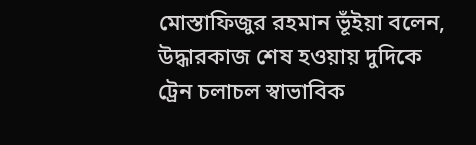মোস্তাফিজুর রহমান ভূঁইয়া বলেন, উদ্ধারকাজ শেষ হওয়ায় দুদিকে ট্রেন চলাচল স্বাভাবিক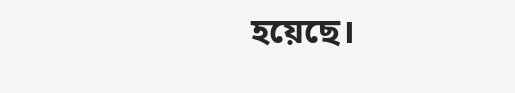হয়েছে।